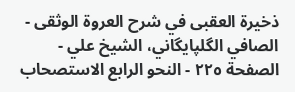ذخيرة العقبى في شرح العروة الوثقى - الصافي الگلپايگاني، الشيخ علي - الصفحة ٢٢٥ - النحو الرابع الاستصحاب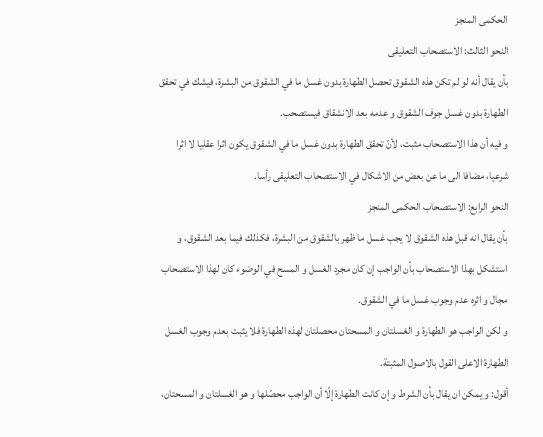الحكمى المنجز
النحو الثالث: الاستصحاب التعليقى
بأن يقال أنه لو لم تكن هذه الشقوق تحصل الطهارة بدون غسل ما في الشقوق من البشرة، فيشك في تحقق الطهارة بدون غسل جوف الشقوق و عدمه بعد الانشقاق فيستصحب.
و فيه أن هذا الاستصحاب مثبت، لأنّ تحقق الطهارة بدون غسل ما في الشقوق يكون اثرا عقليا لا اثرا شرعيا، مضافا الى ما عن بعض من الاشكال في الاستصحاب التعليقى رأسا.
النحو الرابع: الاستصحاب الحكمى المنجز
بأن يقال انه قبل هذه الشقوق لا يجب غسل ما ظهر بالشقوق من البشرة، فكذلك فيما بعد الشقوق، و استشكل بهذا الاستصحاب بأن الواجب إن كان مجرد الغسل و المسح في الوضوء كان لهذا الاستصحاب مجال و اثره عدم وجوب غسل ما في الشقوق.
و لكن الواجب هو الطهارة و الغسلتان و المسحتان محصلتان لهذه الطهارة فلا يثبت بعدم وجوب الغسل الطهارة الاعلى القول بالاصول المثبتة.
أقول: و يمكن ان يقال بأن الشرط و إن كانت الطهارة إلّا أن الواجب محصّلها و هو الغسلتان و المسحتان،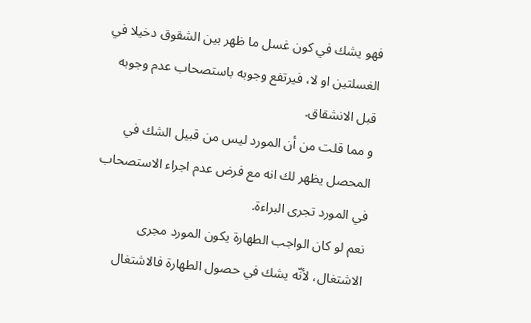فهو يشك في كون غسل ما ظهر بين الشقوق دخيلا في الغسلتين او لا، فيرتفع وجوبه باستصحاب عدم وجوبه قبل الانشقاق.
و مما قلت من أن المورد ليس من قبيل الشك في المحصل يظهر لك انه مع فرض عدم اجراء الاستصحاب في المورد تجرى البراءة.
نعم لو كان الواجب الطهارة يكون المورد مجرى الاشتغال، لأنّه يشك في حصول الطهارة فالاشتغال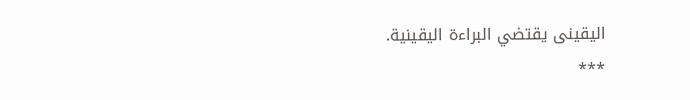اليقينى يقتضي البراءة اليقينية.
***